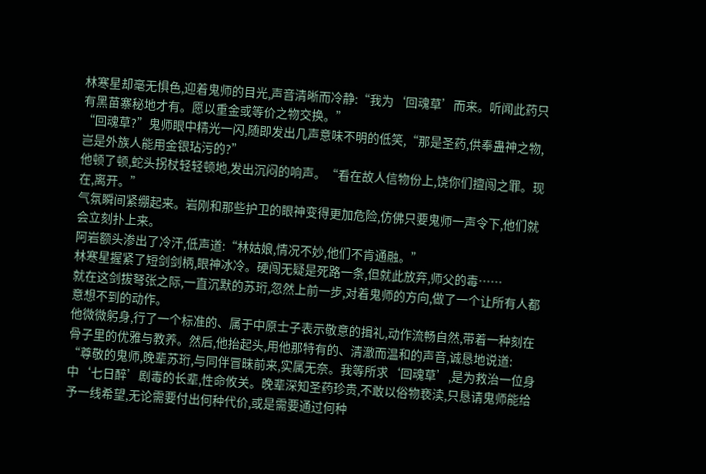林寒星却毫无惧色,迎着鬼师的目光,声音清晰而冷静:“我为‘回魂草’而来。听闻此药只有黑苗寨秘地才有。愿以重金或等价之物交换。”
“回魂草?”鬼师眼中精光一闪,随即发出几声意味不明的低笑,“那是圣药,供奉蛊神之物,岂是外族人能用金银玷污的?”
他顿了顿,蛇头拐杖轻轻顿地,发出沉闷的响声。“看在故人信物份上,饶你们擅闯之罪。现在,离开。”
气氛瞬间紧绷起来。岩刚和那些护卫的眼神变得更加危险,仿佛只要鬼师一声令下,他们就会立刻扑上来。
阿岩额头渗出了冷汗,低声道:“林姑娘,情况不妙,他们不肯通融。”
林寒星握紧了短剑剑柄,眼神冰冷。硬闯无疑是死路一条,但就此放弃,师父的毒……
就在这剑拔弩张之际,一直沉默的苏珩,忽然上前一步,对着鬼师的方向,做了一个让所有人都意想不到的动作。
他微微躬身,行了一个标准的、属于中原士子表示敬意的揖礼,动作流畅自然,带着一种刻在骨子里的优雅与教养。然后,他抬起头,用他那特有的、清澈而温和的声音,诚恳地说道:
“尊敬的鬼师,晚辈苏珩,与同伴冒昧前来,实属无奈。我等所求‘回魂草’,是为救治一位身中‘七日醉’剧毒的长辈,性命攸关。晚辈深知圣药珍贵,不敢以俗物亵渎,只恳请鬼师能给予一线希望,无论需要付出何种代价,或是需要通过何种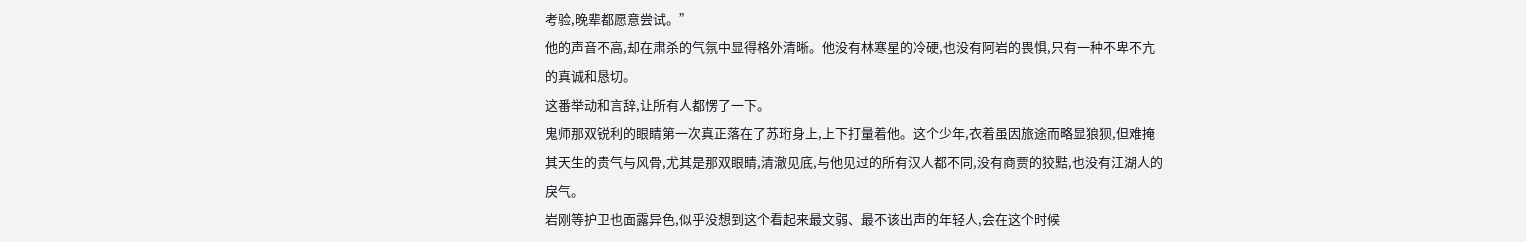考验,晚辈都愿意尝试。”
他的声音不高,却在肃杀的气氛中显得格外清晰。他没有林寒星的冷硬,也没有阿岩的畏惧,只有一种不卑不亢的真诚和恳切。
这番举动和言辞,让所有人都愣了一下。
鬼师那双锐利的眼睛第一次真正落在了苏珩身上,上下打量着他。这个少年,衣着虽因旅途而略显狼狈,但难掩其天生的贵气与风骨,尤其是那双眼睛,清澈见底,与他见过的所有汉人都不同,没有商贾的狡黠,也没有江湖人的戾气。
岩刚等护卫也面露异色,似乎没想到这个看起来最文弱、最不该出声的年轻人,会在这个时候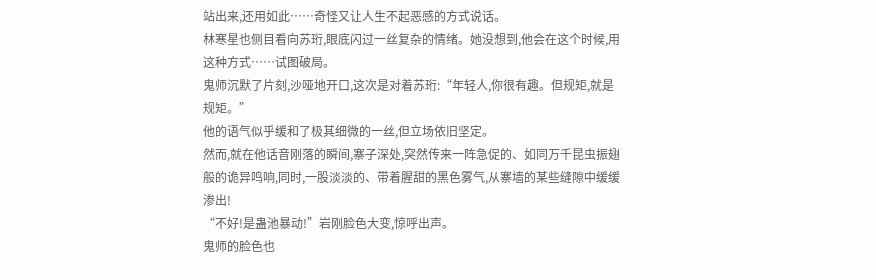站出来,还用如此……奇怪又让人生不起恶感的方式说话。
林寒星也侧目看向苏珩,眼底闪过一丝复杂的情绪。她没想到,他会在这个时候,用这种方式……试图破局。
鬼师沉默了片刻,沙哑地开口,这次是对着苏珩:“年轻人,你很有趣。但规矩,就是规矩。”
他的语气似乎缓和了极其细微的一丝,但立场依旧坚定。
然而,就在他话音刚落的瞬间,寨子深处,突然传来一阵急促的、如同万千昆虫振翅般的诡异鸣响,同时,一股淡淡的、带着腥甜的黑色雾气,从寨墙的某些缝隙中缓缓渗出!
“不好!是蛊池暴动!”岩刚脸色大变,惊呼出声。
鬼师的脸色也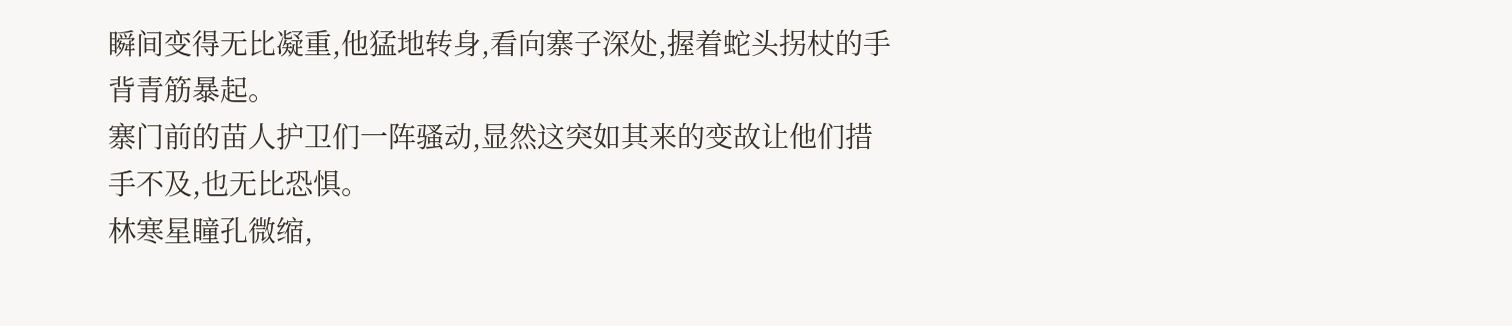瞬间变得无比凝重,他猛地转身,看向寨子深处,握着蛇头拐杖的手背青筋暴起。
寨门前的苗人护卫们一阵骚动,显然这突如其来的变故让他们措手不及,也无比恐惧。
林寒星瞳孔微缩,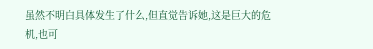虽然不明白具体发生了什么,但直觉告诉她,这是巨大的危机,也可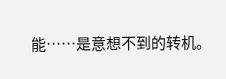能……是意想不到的转机。